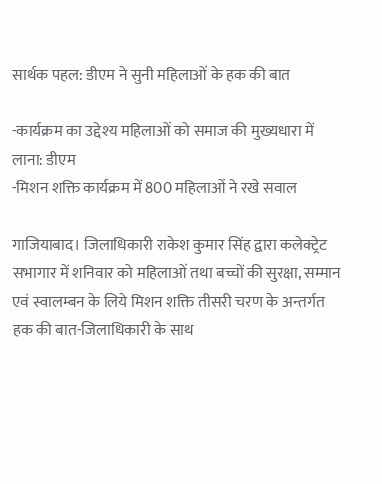सार्थक पहल: डीएम ने सुनी महिलाओं के हक की बात

-कार्यक्रम का उद्देश्य महिलाओं को समाज की मुख्यधारा में लाना: डीएम
-मिशन शक्ति कार्यक्रम में 800 महिलाओं ने रखे सवाल

गाजियाबाद। जिलाधिकारी राकेश कुमार सिंह द्वारा कलेक्ट्रेट सभागार में शनिवार को महिलाओं तथा बच्चों की सुरक्षा, सम्मान एवं स्वालम्बन के लिये मिशन शक्ति तीसरी चरण के अन्तर्गत हक की बात-जिलाधिकारी के साथ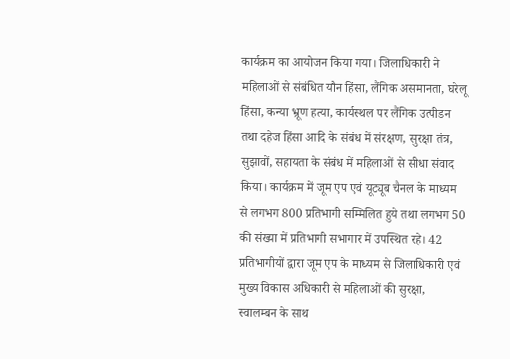कार्यक्रम का आयोजन किया गया। जिलाधिकारी ने महिलाओं से संबंधित यौन हिंसा, लैंगिक असमानता, घरेलू हिंसा, कन्या भ्रूण हत्या, कार्यस्थल पर लैंगिक उत्पीडन तथा दहेज हिंसा आदि के संबंध में संरक्षण, सुरक्षा तंत्र, सुझावों, सहायता के संबंध में महिलाओं से सीधा संवाद किया। कार्यक्रम में जूम एप एवं यूट्यूब चैनल के माध्यम से लगभग 800 प्रतिभागी सम्मिलित हुये तथा लगभग 50 की संख्या में प्रतिभागी सभागार में उपस्थित रहे। 42 प्रतिभागीयों द्वारा जूम एप के माध्यम से जिलाधिकारी एवं मुख्य विकास अधिकारी से महिलाओं की सुरक्षा, स्वालम्बन के साथ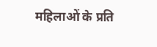महिलाओं के प्रति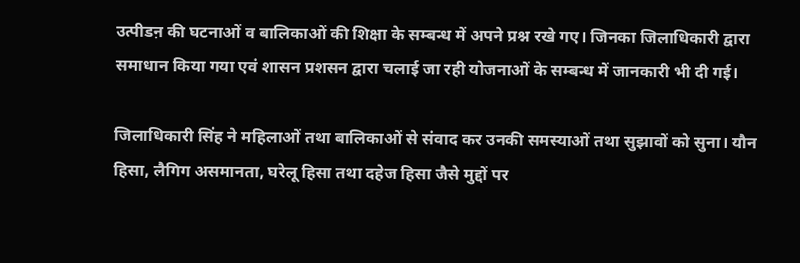उत्पीडऩ की घटनाओं व बालिकाओं की शिक्षा के सम्बन्ध में अपने प्रश्न रखे गए। जिनका जिलाधिकारी द्वारा समाधान किया गया एवं शासन प्रशसन द्वारा चलाई जा रही योजनाओं के सम्बन्ध में जानकारी भी दी गई।

जिलाधिकारी सिंह ने महिलाओं तथा बालिकाओं से संवाद कर उनकी समस्याओं तथा सुझावों को सुना। यौन हिसा, लैगिग असमानता, घरेलू हिसा तथा दहेज हिसा जैसे मुद्दों पर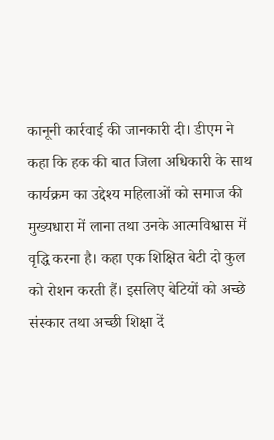कानूनी कार्रवाई की जानकारी दी। डीएम ने कहा कि हक की बात जिला अधिकारी के साथ कार्यक्रम का उद्देश्य महिलाओं को समाज की मुख्यधारा में लाना तथा उनके आत्मविश्वास में वृद्धि करना है। कहा एक शिक्षित बेटी दो कुल को रोशन करती हैं। इसलिए बेटियों को अच्छे संस्कार तथा अच्छी शिक्षा दें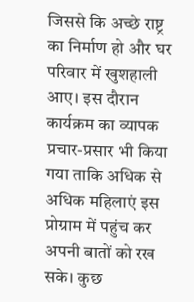जिससे कि अच्छे राष्ट्र का निर्माण हो और घर परिवार में खुशहाली आए। इस दौरान कार्यक्रम का व्यापक प्रचार-प्रसार भी किया गया ताकि अधिक से अधिक महिलाएं इस प्रोग्राम में पहुंच कर अपनी बातों को रख सके। कुछ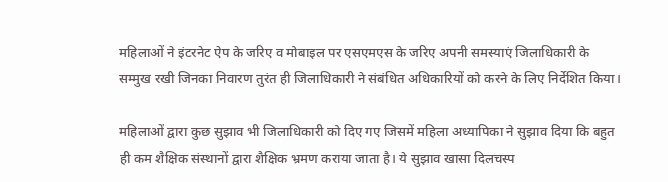महिलाओं ने इंटरनेट ऐप के जरिए व मोबाइल पर एसएमएस के जरिए अपनी समस्याएं जिलाधिकारी के सम्मुख रखी जिनका निवारण तुरंत ही जिलाधिकारी ने संबंधित अधिकारियों को करने के लिए निर्देशित किया।

महिलाओं द्वारा कुछ सुझाव भी जिलाधिकारी को दिए गए जिसमें महिला अध्यापिका ने सुझाव दिया कि बहुत ही कम शैक्षिक संस्थानों द्वारा शैक्षिक भ्रमण कराया जाता है। ये सुझाव खासा दिलचस्प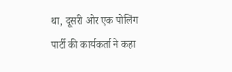था, दूसरी ओर एक पोलिंग पार्टी की कार्यकर्ता ने कहा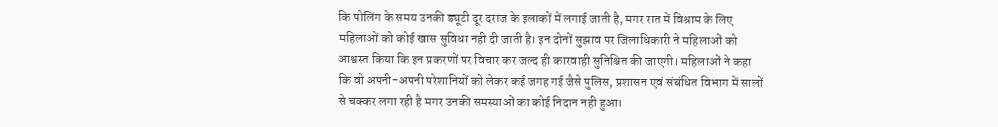कि पोलिंग के समय उनकी ड्यूटी दूर दराज के इलाकों में लगाई जाती है, मगर रात में विश्राम के लिए महिलाओं को कोई खास सुविधा नही दी जाती है। इन दोनों सुझाव पर जिलाधिकारी ने महिलाओं को आश्वस्त किया कि इन प्रकरणों पर विचार कर जल्द ही कारवाही सुनिश्चित की जाएगी। महिलाओं ने कहा कि वो अपनी-अपनी परेशानियों को लेकर कई जगह गई जैसे पुलिस, प्रशासन एवं संबंधित विभाग में सालों से चक्कर लगा रही है मगर उनकी समस्याओं का कोई निदान नही हुआ।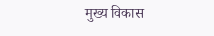मुख्य विकास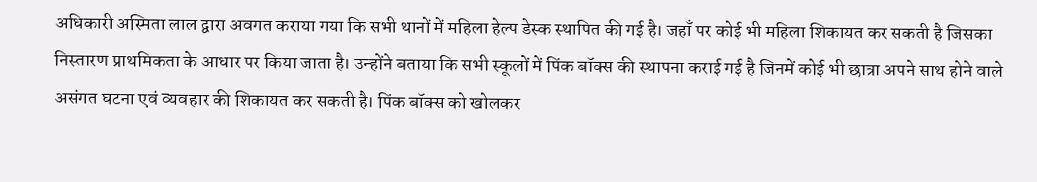अधिकारी अस्मिता लाल द्वारा अवगत कराया गया कि सभी थानों में महिला हेल्प डेस्क स्थापित की गई है। जहाँ पर कोई भी महिला शिकायत कर सकती है जिसका निस्तारण प्राथमिकता के आधार पर किया जाता है। उन्होंने बताया कि सभी स्कूलों में पिंक बॉक्स की स्थापना कराई गई है जिनमें कोई भी छात्रा अपने साथ होने वाले असंगत घटना एवं व्यवहार की शिकायत कर सकती है। पिंक बॉक्स को खोलकर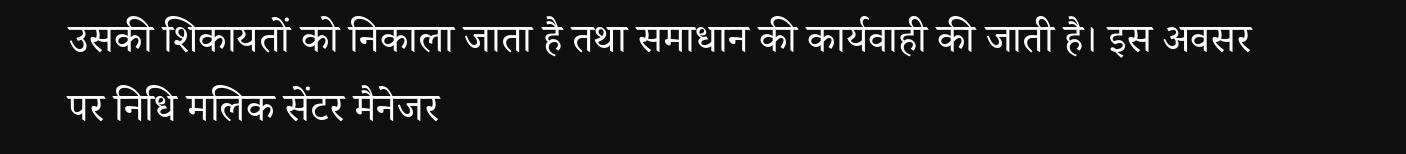उसकी शिकायतों को निकाला जाता है तथा समाधान की कार्यवाही की जाती है। इस अवसर पर निधि मलिक सेंटर मैनेजर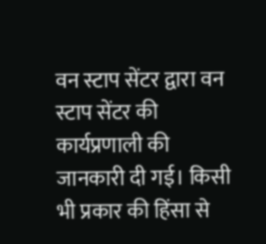वन स्टाप सेंटर द्वारा वन स्टाप सेंटर की कार्यप्रणाली की जानकारी दी गई। किसी भी प्रकार की हिंसा से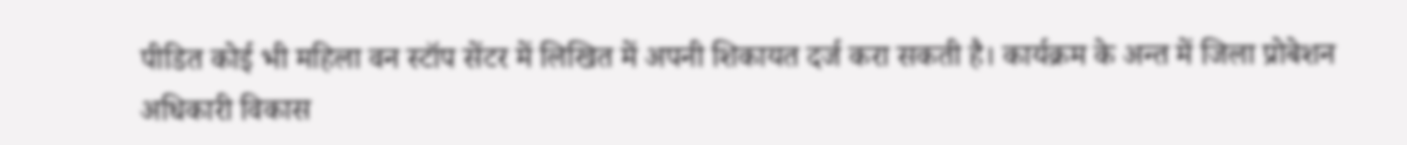पीडित कोई भी महिला वन स्टॉप सेंटर में लिखित में अपनी शिकायत दर्ज करा सकती है। कार्यक्रम के अन्त में जिला प्रोबेशन अधिकारी विकास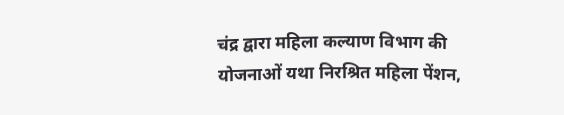चंद्र द्वारा महिला कल्याण विभाग की योजनाओं यथा निरश्रित महिला पेंशन,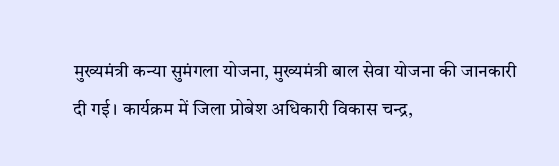मुख्यमंत्री कन्या सुमंगला योजना, मुख्यमंत्री बाल सेवा योजना की जानकारी दी गई। कार्यक्रम में जिला प्रोबेश अधिकारी विकास चन्द्र,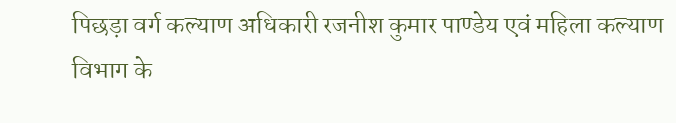पिछड़ा वर्ग कल्याण अधिकारी रजनीश कुमार पाण्डेय एवं महिला कल्याण विभाग के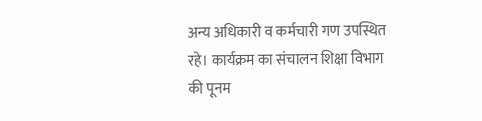अन्य अधिकारी व कर्मचारी गण उपस्थित रहे। कार्यक्रम का संचालन शिक्षा विभाग की पूनम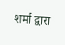शर्मा द्वारा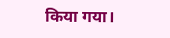किया गया।